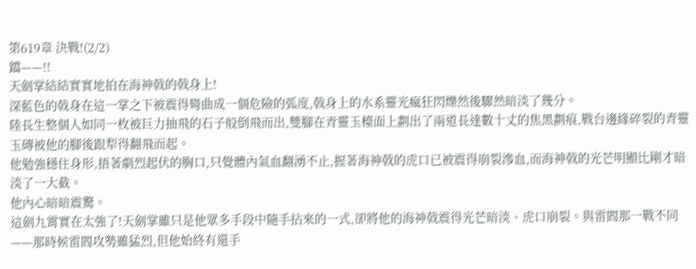第619章 決戰!(2/2)
鐺——!!
天劍掌結結實實地拍在海神戟的戟身上!
深藍色的戟身在這一掌之下被震得彎曲成一個危險的弧度,戟身上的水系靈光瘋狂閃爍然後驟然暗淡了幾分。
陸長生整個人如同一枚被巨力抽飛的石子般倒飛而出,雙腳在青靈玉檯面上劃出了兩道長達數十丈的焦黑劃痕,戰台邊緣碎裂的青靈玉磚被他的腳後跟犁得翻飛而起。
他勉強穩住身形,捂著劇烈起伏的胸口,只覺體內氣血翻湧不止,握著海神戟的虎口已被震得崩裂滲血,而海神戟的光芒明顯比剛才暗淡了一大截。
他內心暗暗震驚。
這劍九霄實在太強了!天劍掌雖只是他眾多手段中隨手拈來的一式,卻將他的海神戟震得光芒暗淡、虎口崩裂。與雷閻那一戰不同——那時候雷閻攻勢雖猛烈,但他始終有還手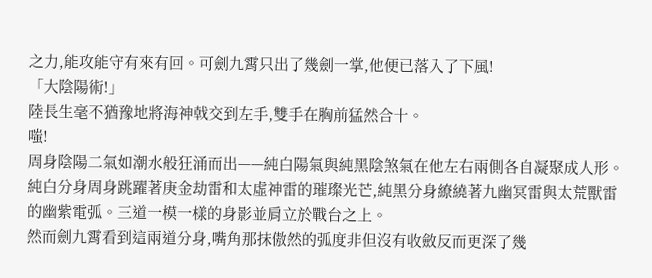之力,能攻能守有來有回。可劍九霄只出了幾劍一掌,他便已落入了下風!
「大陰陽術!」
陸長生毫不猶豫地將海神戟交到左手,雙手在胸前猛然合十。
嗤!
周身陰陽二氣如潮水般狂涌而出——純白陽氣與純黑陰煞氣在他左右兩側各自凝聚成人形。純白分身周身跳躍著庚金劫雷和太虛神雷的璀璨光芒,純黑分身繚繞著九幽冥雷與太荒獸雷的幽紫電弧。三道一模一樣的身影並肩立於戰台之上。
然而劍九霄看到這兩道分身,嘴角那抹傲然的弧度非但沒有收斂反而更深了幾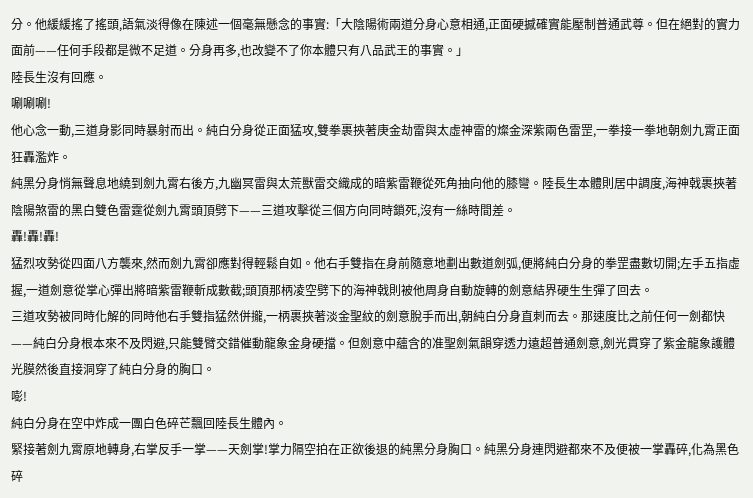分。他緩緩搖了搖頭,語氣淡得像在陳述一個毫無懸念的事實:「大陰陽術兩道分身心意相通,正面硬撼確實能壓制普通武尊。但在絕對的實力面前——任何手段都是微不足道。分身再多,也改變不了你本體只有八品武王的事實。」
陸長生沒有回應。
唰唰唰!
他心念一動,三道身影同時暴射而出。純白分身從正面猛攻,雙拳裹挾著庚金劫雷與太虛神雷的燦金深紫兩色雷罡,一拳接一拳地朝劍九霄正面狂轟濫炸。
純黑分身悄無聲息地繞到劍九霄右後方,九幽冥雷與太荒獸雷交織成的暗紫雷鞭從死角抽向他的膝彎。陸長生本體則居中調度,海神戟裹挾著陰陽煞雷的黑白雙色雷霆從劍九霄頭頂劈下——三道攻擊從三個方向同時鎖死,沒有一絲時間差。
轟!轟!轟!
猛烈攻勢從四面八方襲來,然而劍九霄卻應對得輕鬆自如。他右手雙指在身前隨意地劃出數道劍弧,便將純白分身的拳罡盡數切開;左手五指虛握,一道劍意從掌心彈出將暗紫雷鞭斬成數截;頭頂那柄凌空劈下的海神戟則被他周身自動旋轉的劍意結界硬生生彈了回去。
三道攻勢被同時化解的同時他右手雙指猛然併攏,一柄裹挾著淡金聖紋的劍意脫手而出,朝純白分身直刺而去。那速度比之前任何一劍都快——純白分身根本來不及閃避,只能雙臂交錯催動龍象金身硬擋。但劍意中蘊含的准聖劍氣韻穿透力遠超普通劍意,劍光貫穿了紫金龍象護體光膜然後直接洞穿了純白分身的胸口。
嘭!
純白分身在空中炸成一團白色碎芒飄回陸長生體內。
緊接著劍九霄原地轉身,右掌反手一掌——天劍掌!掌力隔空拍在正欲後退的純黑分身胸口。純黑分身連閃避都來不及便被一掌轟碎,化為黑色碎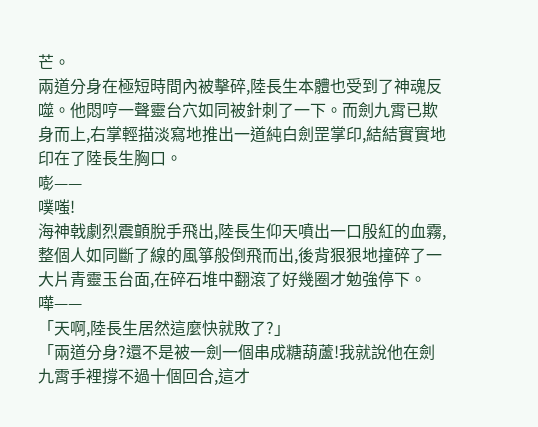芒。
兩道分身在極短時間內被擊碎,陸長生本體也受到了神魂反噬。他悶哼一聲靈台穴如同被針刺了一下。而劍九霄已欺身而上,右掌輕描淡寫地推出一道純白劍罡掌印,結結實實地印在了陸長生胸口。
嘭——
噗嗤!
海神戟劇烈震顫脫手飛出,陸長生仰天噴出一口殷紅的血霧,整個人如同斷了線的風箏般倒飛而出,後背狠狠地撞碎了一大片青靈玉台面,在碎石堆中翻滾了好幾圈才勉強停下。
嘩——
「天啊,陸長生居然這麼快就敗了?」
「兩道分身?還不是被一劍一個串成糖葫蘆!我就說他在劍九霄手裡撐不過十個回合,這才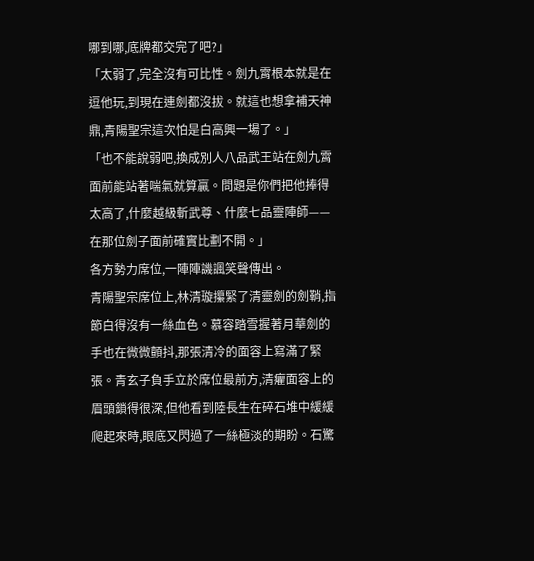哪到哪,底牌都交完了吧?」
「太弱了,完全沒有可比性。劍九霄根本就是在逗他玩,到現在連劍都沒拔。就這也想拿補天神鼎,青陽聖宗這次怕是白高興一場了。」
「也不能說弱吧,換成別人八品武王站在劍九霄面前能站著喘氣就算贏。問題是你們把他捧得太高了,什麼越級斬武尊、什麼七品靈陣師——在那位劍子面前確實比劃不開。」
各方勢力席位,一陣陣譏諷笑聲傳出。
青陽聖宗席位上,林清璇攥緊了清靈劍的劍鞘,指節白得沒有一絲血色。慕容踏雪握著月華劍的手也在微微顫抖,那張清冷的面容上寫滿了緊張。青玄子負手立於席位最前方,清癯面容上的眉頭鎖得很深,但他看到陸長生在碎石堆中緩緩爬起來時,眼底又閃過了一絲極淡的期盼。石驚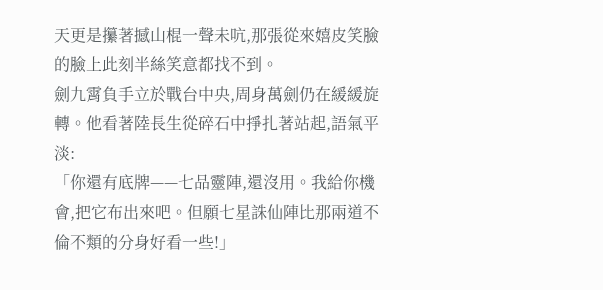天更是攥著撼山棍一聲未吭,那張從來嬉皮笑臉的臉上此刻半絲笑意都找不到。
劍九霄負手立於戰台中央,周身萬劍仍在緩緩旋轉。他看著陸長生從碎石中掙扎著站起,語氣平淡:
「你還有底牌——七品靈陣,還沒用。我給你機會,把它布出來吧。但願七星誅仙陣比那兩道不倫不類的分身好看一些!」